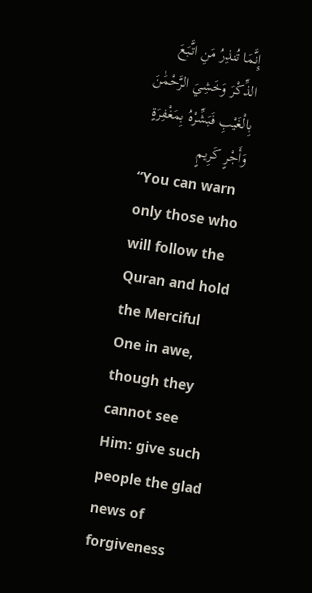إِنَّمَا تُنذِرُ مَنِ اتَّبَعَ الذِّكْرَ وَخَشِيَ الرَّحْمَٰنَ بِالْغَيْبِ فَبَشِّرْهُ بِمَغْفِرَةٍ وَأَجْرٍ كَرِيمٍ
“You can warn only those who will follow the Quran and hold the Merciful One in awe, though they cannot see Him: give such people the glad news of forgiveness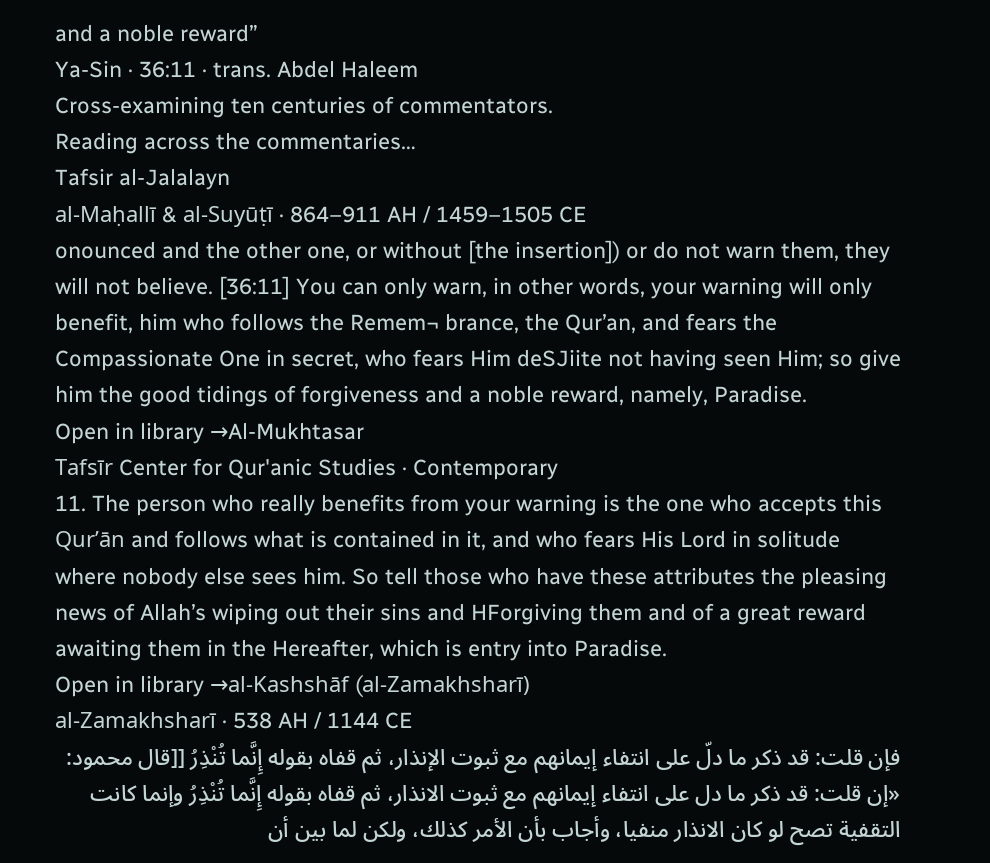and a noble reward”
Ya-Sin · 36:11 · trans. Abdel Haleem
Cross-examining ten centuries of commentators.
Reading across the commentaries…
Tafsir al-Jalalayn
al-Maḥallī & al-Suyūṭī · 864–911 AH / 1459–1505 CE
onounced and the other one, or without [the insertion]) or do not warn them, they will not believe. [36:11] You can only warn, in other words, your warning will only benefit, him who follows the Remem¬ brance, the Qur’an, and fears the Compassionate One in secret, who fears Him deSJiite not having seen Him; so give him the good tidings of forgiveness and a noble reward, namely, Paradise.
Open in library →Al-Mukhtasar
Tafsīr Center for Qur'anic Studies · Contemporary
11. The person who really benefits from your warning is the one who accepts this Qur’ān and follows what is contained in it, and who fears His Lord in solitude where nobody else sees him. So tell those who have these attributes the pleasing news of Allah’s wiping out their sins and HForgiving them and of a great reward awaiting them in the Hereafter, which is entry into Paradise.
Open in library →al-Kashshāf (al-Zamakhsharī)
al-Zamakhsharī · 538 AH / 1144 CE
فإن قلت: قد ذكر ما دلّ على انتفاء إيمانهم مع ثبوت الإنذار، ثم قفاه بقوله إِنَّما تُنْذِرُ [[قال محمود: «إن قلت: قد ذكر ما دل على انتفاء إيمانهم مع ثبوت الانذار، ثم قفاه بقوله إِنَّما تُنْذِرُ وإنما كانت التقفية تصح لو كان الانذار منفيا، وأجاب بأن الأمر كذلك، ولكن لما بين أن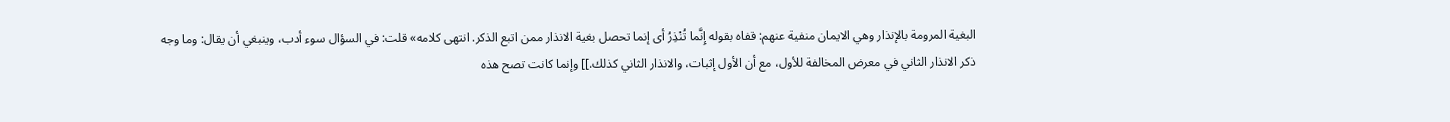البغية المرومة بالإنذار وهي الايمان منفية عنهم: قفاه بقوله إِنَّما تُنْذِرُ أى إنما تحصل بغية الانذار ممن اتبع الذكر. انتهى كلامه» قلت: في السؤال سوء أدب، وينبغي أن يقال: وما وجه ذكر الانذار الثاني في معرض المخالفة للأول، مع أن الأول إثبات، والانذار الثاني كذلك.]] وإنما كانت تصح هذه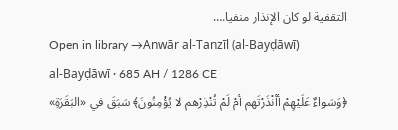التقفية لو كان الإنذار منفيا.…
Open in library →Anwār al-Tanzīl (al-Bayḍāwī)
al-Bayḍāwī · 685 AH / 1286 CE
﴿وَسَواءٌ عَلَيْهِمْ أأنْذَرْتَهم أمْ لَمْ تُنْذِرْهم لا يُؤْمِنُونَ﴾ سَبَقَ في «البَقَرَةِ»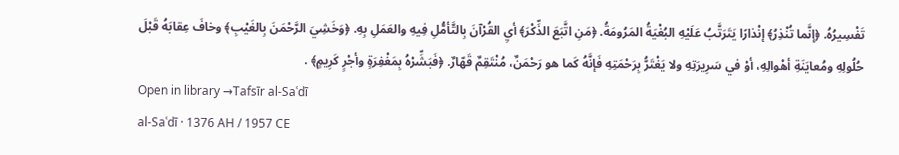تَفْسِيرُهُ. ﴿إنَّما تُنْذِرُ﴾ إنْذارًا يَتَرَتَّبُ عَلَيْهِ البُغْيَةُ المَرُومَةُ. ﴿مَنِ اتَّبَعَ الذِّكْرَ﴾ أيِ القُرْآنَ بِالتَّأمُّلِ فِيهِ والعَمَلِ بِهِ. ﴿وَخَشِيَ الرَّحْمَنَ بِالغَيْبِ﴾ وخافَ عِقابَهُ قَبْلَ حُلُولِهِ ومُعايَنَةِ أهْوالِهِ، أوْ في سَرِيرَتِهِ ولا يَغْتَرُّ بِرَحْمَتِهِ فَإنَّهُ كَما هو رَحْمَنٌ، مُنْتَقِمٌ قَهّارٌ. ﴿فَبَشِّرْهُ بِمَغْفِرَةٍ وأجْرٍ كَرِيمٍ﴾ .
Open in library →Tafsīr al-Saʿdī
al-Saʿdī · 1376 AH / 1957 CE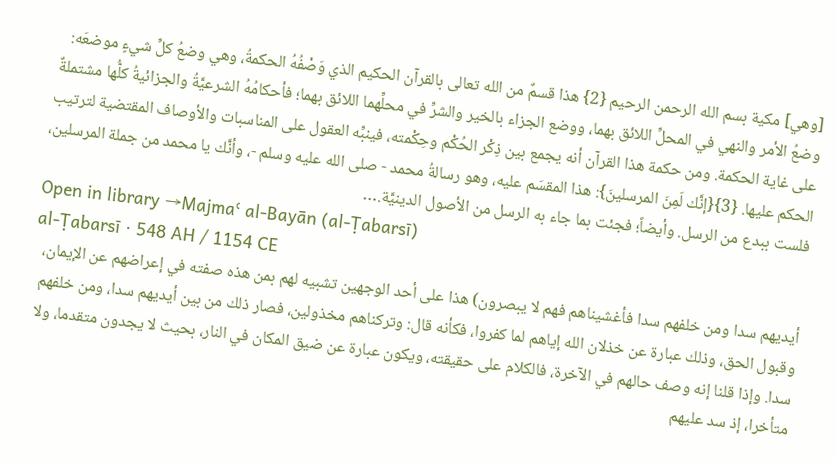[وهي] مكية بسم الله الرحمن الرحيم {2} هذا قسمٌ من الله تعالى بالقرآن الحكيم الذي وَصْفُهُ الحكمةُ، وهي وضعُ كلِّ شيءٍ موضعَه: وضعُ الأمر والنهي في المحلِّ اللائق بهما، ووضع الجزاء بالخير والشرِّ في محلِّهما اللائق بهما؛ فأحكامُهُ الشرعيَّةُ والجزائيةُ كلُّها مشتملةٌ على غاية الحكمة. ومن حكمة هذا القرآن أنه يجمع بين ذِكْر الحُكْم وحِكْمته، فينبِّه العقول على المناسبات والأوصاف المقتضية لترتيب الحكم عليها. {3}{إنَّك لَمِنَ المرسلينَ}: هذا المقسَم عليه، وهو رسالةُ محمد - صلى الله عليه وسلم -، وأنَّك يا محمد من جملة المرسلين، فلست ببدع من الرسل. وأيضاً؛ فجئت بما جاء به الرسل من الأصول الدينيَّة.…
Open in library →Majmaʿ al-Bayān (al-Ṭabarsī)
al-Ṭabarsī · 548 AH / 1154 CE
أيديهم سدا ومن خلفهم سدا فأغشيناهم فهم لا يبصرون) هذا على أحد الوجهين تشبيه لهم بمن هذه صفته في إعراضهم عن الإيمان، وقبول الحق، وذلك عبارة عن خذلان الله إياهم لما كفروا، فكأنه قال: وتركناهم مخذولين، فصار ذلك من بين أيديهم سدا، ومن خلفهم سدا. وإذا قلنا إنه وصف حالهم في الآخرة، فالكلام على حقيقته، ويكون عبارة عن ضيق المكان في النار، بحيث لا يجدون متقدما، ولا متأخرا، إذ سد عليهم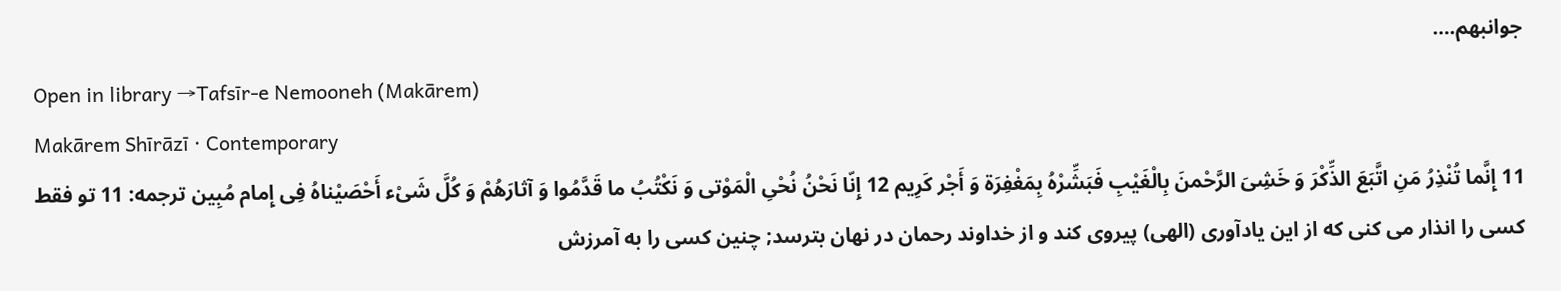جوانبهم.…
Open in library →Tafsīr-e Nemooneh (Makārem)
Makārem Shīrāzī · Contemporary
11 إِنَّما تُنْذِرُ مَنِ اتَّبَعَ الذِّکْرَ وَ خَشِیَ الرَّحْمنَ بِالْغَیْبِ فَبَشِّرْهُ بِمَغْفِرَة وَ أَجْر کَرِیم 12 إِنّا نَحْنُ نُحْیِ الْمَوْتى وَ نَکْتُبُ ما قَدَّمُوا وَ آثارَهُمْ وَ کُلَّ شَیْء أَحْصَیْناهُ فِی إِمام مُبِین ترجمه: 11 تو فقط کسى را انذار مى کنى که از این یادآورى (الهى) پیروى کند و از خداوند رحمان در نهان بترسد; چنین کسى را به آمرزش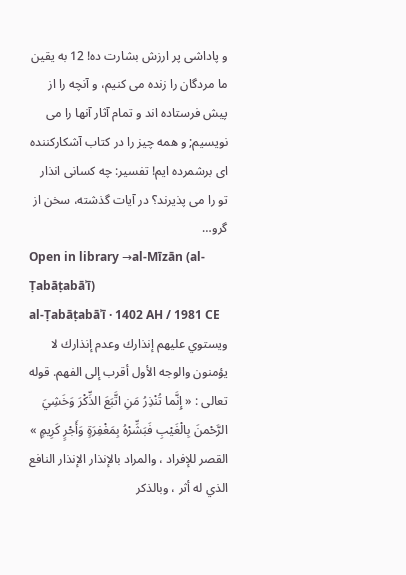و پاداشى پر ارزش بشارت ده! 12 به یقین ما مردگان را زنده مى کنیم، و آنچه را از پیش فرستاده اند و تمام آثار آنها را مى نویسیم; و همه چیز را در کتاب آشکارکننده اى برشمرده ایم! تفسیر: چه کسانى انذار تو را مى پذیرند؟ در آیات گذشته، سخن از گرو…
Open in library →al-Mīzān (al-Ṭabāṭabāʾī)
al-Ṭabāṭabāʾī · 1402 AH / 1981 CE
ويستوي عليهم إنذارك وعدم إنذارك لا يؤمنون والوجه الأول أقرب إلى الفهم. قوله تعالى : « إِنَّما تُنْذِرُ مَنِ اتَّبَعَ الذِّكْرَ وَخَشِيَ الرَّحْمنَ بِالْغَيْبِ فَبَشِّرْهُ بِمَغْفِرَةٍ وَأَجْرٍ كَرِيمٍ » القصر للإفراد ، والمراد بالإنذار الإنذار النافع الذي له أثر ، وبالذكر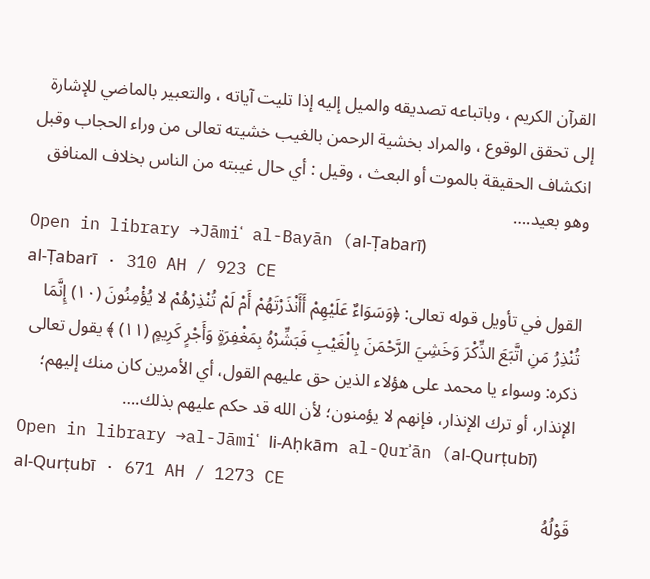القرآن الكريم ، وباتباعه تصديقه والميل إليه إذا تليت آياته ، والتعبير بالماضي للإشارة إلى تحقق الوقوع ، والمراد بخشية الرحمن بالغيب خشيته تعالى من وراء الحجاب وقبل انكشاف الحقيقة بالموت أو البعث ، وقيل : أي حال غيبته من الناس بخلاف المنافق وهو بعيد.…
Open in library →Jāmiʿ al-Bayān (al-Ṭabarī)
al-Ṭabarī · 310 AH / 923 CE
القول في تأويل قوله تعالى: ﴿وَسَوَاءٌ عَلَيْهِمْ أَأَنْذَرْتَهُمْ أَمْ لَمْ تُنْذِرْهُمْ لا يُؤْمِنُونَ (١٠) إِنَّمَا تُنْذِرُ مَنِ اتَّبَعَ الذِّكْرَ وَخَشِيَ الرَّحْمَنَ بِالْغَيْبِ فَبَشِّرْهُ بِمَغْفِرَةٍ وَأَجْرٍ كَرِيمٍ (١١) ﴾ يقول تعالى ذكره: وسواء يا محمد على هؤلاء الذين حق عليهم القول، أي الأمرين كان منك إليهم؛ الإنذار، أو ترك الإنذار، فإنهم لا يؤمنون؛ لأن الله قد حكم عليهم بذلك.…
Open in library →al-Jāmiʿ li-Aḥkām al-Qurʾān (al-Qurṭubī)
al-Qurṭubī · 671 AH / 1273 CE
قَوْلُهُ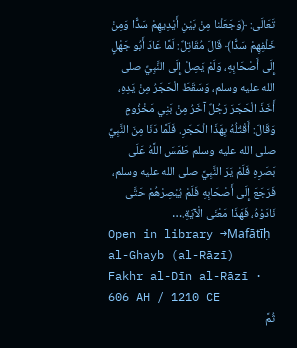تَعَالَى: ﴿وَجَعَلْنا مِنْ بَيْنِ أَيْدِيهِمْ سَدًّا وَمِنْ خَلْفِهِمْ سَدًّا﴾ قَالَ مُقَاتِلٌ: لَمَّا عَادَ أَبُو جَهْلٍ إِلَى أَصْحَابِهِ، وَلَمْ يَصِلْ إِلَى النَّبِيِّ صلى الله عليه وسلم، وَسَقَطَ الْحَجَرُ مِنْ يَدِهِ، أَخَذَ الْحَجَرَ رَجُلٌ آخَرُ مِنْ بَنِي مَخْزُومٍ وَقَالَ: أَقْتُلُهُ بِهَذَا الْحَجَرِ. فَلَمَّا دَنَا مِنَ النَّبِيِّ صلى الله عليه وسلم طَمَسَ اللَّهُ عَلَى بَصَرِهِ فَلَمْ يَرَ النَّبِيَّ صلى الله عليه وسلم، فَرَجَعَ إِلَى أَصْحَابِهِ فَلَمْ يُبْصِرْهُمْ حَتَّى نَادَوْهُ، فَهَذَا مَعْنَى الْآيَةِ.…
Open in library →Mafātīḥ al-Ghayb (al-Rāzī)
Fakhr al-Dīn al-Rāzī · 606 AH / 1210 CE
ثُمَّ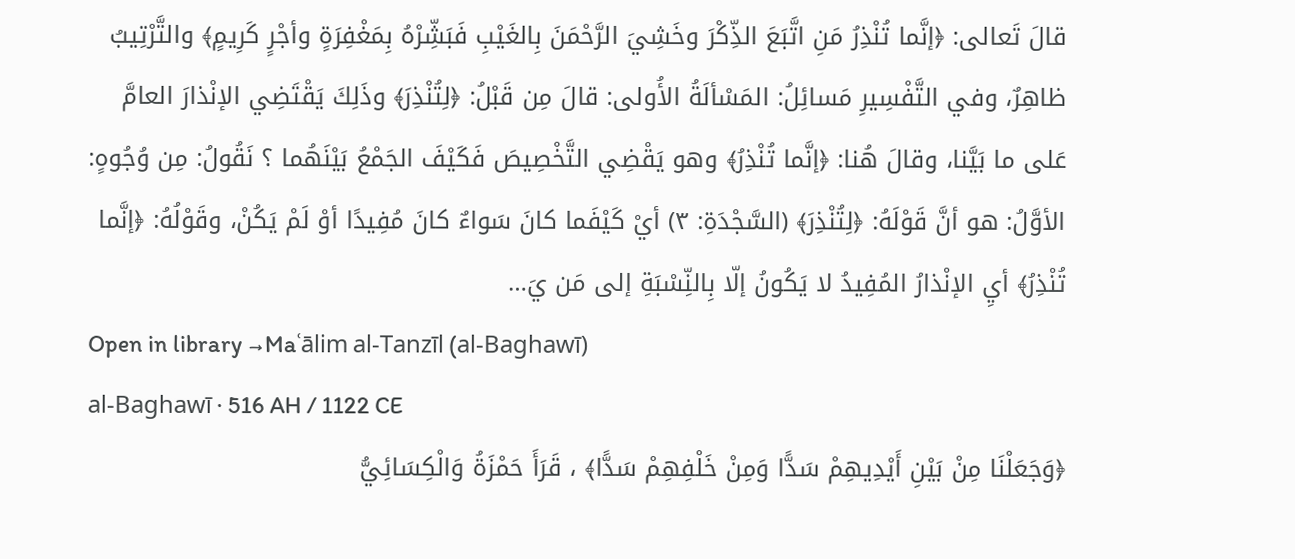قالَ تَعالى: ﴿إنَّما تُنْذِرُ مَنِ اتَّبَعَ الذِّكْرَ وخَشِيَ الرَّحْمَنَ بِالغَيْبِ فَبَشِّرْهُ بِمَغْفِرَةٍ وأجْرٍ كَرِيمٍ﴾ والتَّرْتِيبُ ظاهِرٌ، وفي التَّفْسِيرِ مَسائِلُ: المَسْألَةُ الأُولى: قالَ مِن قَبْلُ: ﴿لِتُنْذِرَ﴾ وذَلِكَ يَقْتَضِي الإنْذارَ العامَّ عَلى ما بَيَّنا، وقالَ هُنا: ﴿إنَّما تُنْذِرُ﴾ وهو يَقْضِي التَّخْصِيصَ فَكَيْفَ الجَمْعُ بَيْنَهُما ؟ نَقُولُ: مِن وُجُوهٍ: الأوَّلُ: هو أنَّ قَوْلَهُ: ﴿لِتُنْذِرَ﴾ (السَّجْدَةِ: ٣) أيْ كَيْفَما كانَ سَواءٌ كانَ مُفِيدًا أوْ لَمْ يَكُنْ، وقَوْلُهُ: ﴿إنَّما تُنْذِرُ﴾ أيِ الإنْذارُ المُفِيدُ لا يَكُونُ إلّا بِالنِّسْبَةِ إلى مَن يَ…
Open in library →Maʿālim al-Tanzīl (al-Baghawī)
al-Baghawī · 516 AH / 1122 CE
﴿وَجَعَلْنَا مِنْ بَيْنِ أَيْدِيهِمْ سَدًّا وَمِنْ خَلْفِهِمْ سَدًّا﴾ ، قَرَأَ حَمْزَةُ وَالْكِسَائِيُّ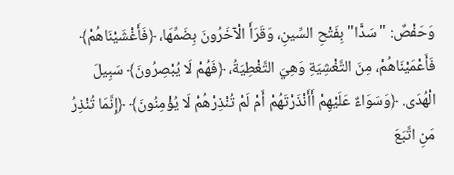وَحَفْصٌ: "سَدًّا" بِفَتْحِ السِّينِ، وَقَرَأَ الْآخَرُونَ بِضَمِّهَا، ﴿فَأَغْشَيْنَاهُمْ﴾ فَأَعْمَيْنَاهُمْ، مِنَ التَّغْشِيَةِ وَهِيَ التَّغْطِيَةُ، ﴿فَهُمْ لَا يُبْصِرُونَ﴾ سَبِيلَ الْهُدَى. ﴿وَسَوَاءٌ عَلَيْهِمْ أَأَنْذَرْتَهُمْ أَمْ لَمْ تُنْذِرْهُمْ لَا يُؤْمِنُونَ﴾ ﴿إِنَّمَا تُنْذِرُ مَنِ اتَّبَعَ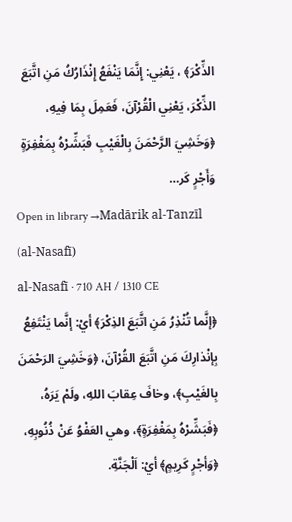الذِّكْرَ﴾ ، يَعْنِي: إِنَّمَا يَنْفَعُ إِنْذَارُكُ مَنِ اتَّبَعَ الذِّكْرَ، يَعْنِي الْقُرْآنَ، فَعَمِلَ بِمَا فِيهِ، ﴿وَخَشِيَ الرَّحْمَنَ بِالْغَيْبِ فَبَشِّرْهُ بِمَغْفِرَةٍ وَأَجْرٍ كَر…
Open in library →Madārik al-Tanzīl (al-Nasafī)
al-Nasafī · 710 AH / 1310 CE
﴿إنَّما تُنْذِرُ مَنِ اتَّبَعَ الذِكْرَ﴾ أيْ: إنَّما يَنْتَفِعُ بِإنْذارِكَ مَنِ اتَّبَعَ القُرْآنَ، ﴿وَخَشِيَ الرَحْمَنَ بِالغَيْبِ﴾، وخافَ عِقابَ اللهِ، ولَمْ يَرَهُ، ﴿فَبَشِّرْهُ بِمَغْفِرَةٍ﴾، وهي العَفْوُ عَنْ ذُنُوبِهِ، ﴿وَأجْرٍ كَرِيمٍ﴾ أيْ: اَلْجَنَّةِ.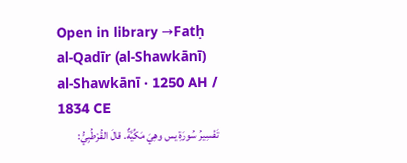Open in library →Fatḥ al-Qadīr (al-Shawkānī)
al-Shawkānī · 1250 AH / 1834 CE
تَفْسِيرُ سُورَةِ يس وهِيَ مَكِّيَّةٌ. قالَ القُرْطُبِيُّ: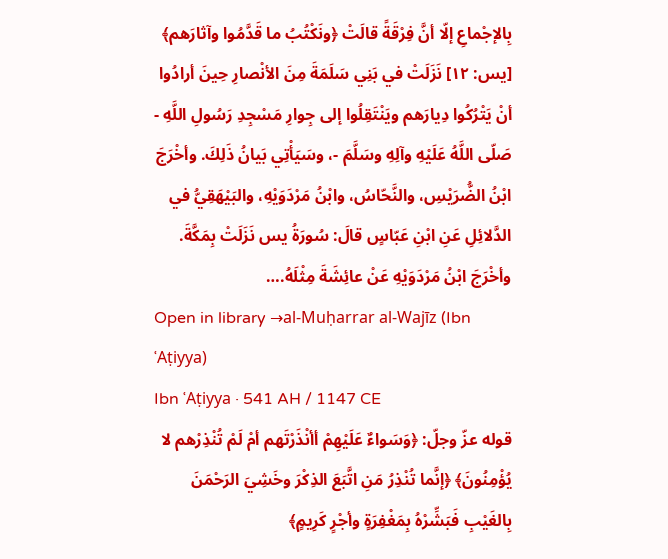بِالإجْماعِ إلّا أنَّ فِرْقَةً قالَتْ ﴿ونَكْتُبُ ما قَدَّمُوا وآثارَهم﴾ [يس: ١٢] نَزَلَتْ في بَنِي سَلَمَةَ مِنَ الأنْصارِ حِينَ أرادُوا أنْ يَتْرُكُوا دِيارَهم ويَنْتَقِلُوا إلى جِوارِ مَسْجِدِ رَسُولِ اللَّهِ - صَلّى اللَّهُ عَلَيْهِ وآلِهِ وسَلَّمَ -، وسَيَأْتِي بَيانُ ذَلِكَ. وأخْرَجَ ابْنُ الضُّرَيْسِ، والنَّحّاسُ، وابْنُ مَرْدَوَيْهِ، والبَيْهَقِيُّ في الدَّلائِلِ عَنِ ابْنِ عَبّاسٍ قالَ: سُورَةُ يس نَزَلَتْ بِمَكَّةَ. وأخْرَجَ ابْنُ مَرْدَوَيْهِ عَنْ عائِشَةَ مِثْلَهُ.…
Open in library →al-Muḥarrar al-Wajīz (Ibn ʿAṭiyya)
Ibn ʿAṭiyya · 541 AH / 1147 CE
قوله عزّ وجلّ: ﴿وَسَواءٌ عَلَيْهِمْ أأنْذَرْتَهم أمْ لَمْ تُنْذِرْهم لا يُؤْمِنُونَ﴾ ﴿إنَّما تُنْذِرُ مَنِ اتَّبَعَ الذِكْرَ وخَشِيَ الرَحْمَنَ بِالغَيْبِ فَبَشِّرْهُ بِمَغْفِرَةٍ وأجْرٍ كَرِيمٍ﴾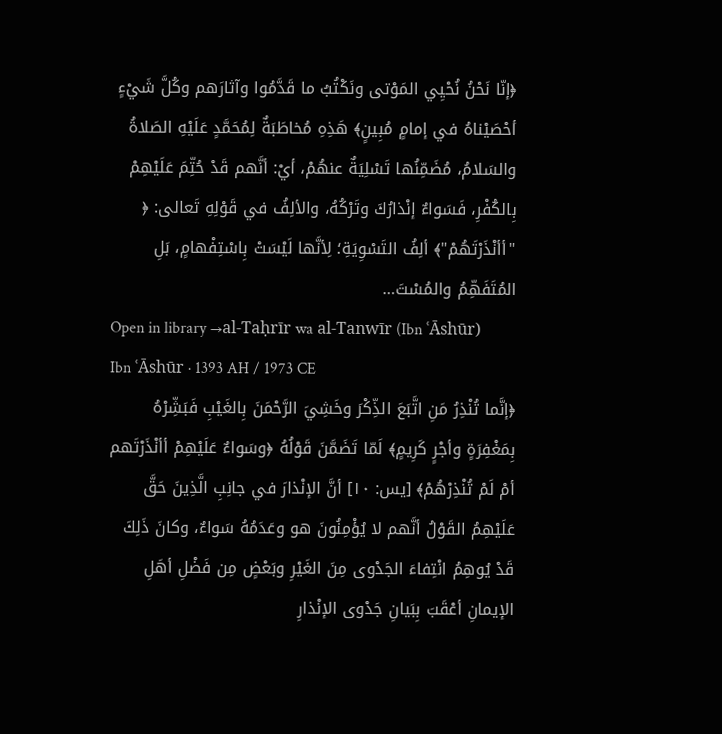﴿إنّا نَحْنُ نُحْيِي المَوْتى ونَكْتُبُ ما قَدَّمُوا وآثارَهم وكُلَّ شَيْءٍ أحْصَيْناهُ في إمامٍ مُبِينٍ﴾ هَذِهِ مُخاطَبَةٌ لِمُحَمَّدٍ عَلَيْهِ الصَلاةُ والسَلامُ، مُضَمِّنُها تَسْلِيَةٌ عنهُمْ، أيْ: أنَّهم قَدْ حُتِّمَ عَلَيْهِمْ بِالكُفْرِ، فَسَواءٌ إنْذارُكَ وتَرْكُهُ، والألِفُ في قَوْلِهِ تَعالى: ﴿ "أأنْذَرْتَهُمْ"﴾ ألِفُ التَسْوِيَةِ؛ لِأنَّها لَيْسَتْ بِاسْتِفْهامٍ، بَلِ المُتَفَهِّمُ والمُسْتَ…
Open in library →al-Taḥrīr wa al-Tanwīr (Ibn ʿĀshūr)
Ibn ʿĀshūr · 1393 AH / 1973 CE
﴿إنَّما تُنْذِرُ مَنِ اتَّبَعَ الذِّكْرَ وخَشِيَ الرَّحْمَنَ بِالغَيْبِ فَبَشِّرْهُ بِمَغْفِرَةٍ وأجْرٍ كَرِيمٍ﴾ لَمّا تَضَمَّنَ قَوْلُهُ ﴿وسَواءٌ عَلَيْهِمْ أأنْذَرْتَهم أمْ لَمْ تُنْذِرْهُمْ﴾ [يس: ١٠] أنَّ الإنْذارَ في جانِبِ الَّذِينَ حَقَّ عَلَيْهِمُ القَوْلُ أنَّهم لا يُؤْمِنُونَ هو وعَدَمُهُ سَواءٌ، وكانَ ذَلِكَ قَدْ يُوهِمُ انْتِفاءَ الجَدْوى مِنَ الغَيْرِ وبَعْضٍ مِن فَضْلِ أهَلِ الإيمانِ أعْقَبَ بِبَيانِ جَدْوى الإنْذارِ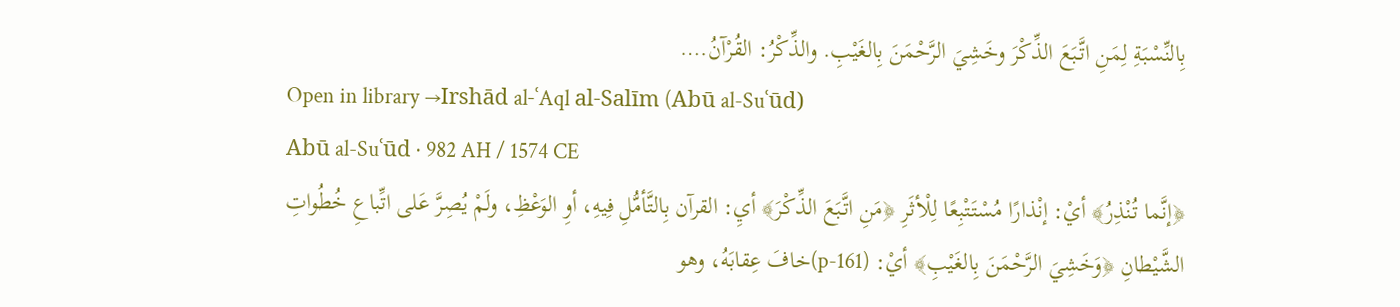بِالنِّسْبَةِ لِمَنِ اتَّبَعَ الذِّكْرَ وخَشِيَ الرَّحْمَنَ بِالغَيْبِ. والذِّكْرُ: القُرْآنُ.…
Open in library →Irshād al-ʿAql al-Salīm (Abū al-Suʿūd)
Abū al-Suʿūd · 982 AH / 1574 CE
﴿إنَّما تُنْذِرُ﴾ أيْ: إنْذارًا مُسْتَتْبِعًا لِلْأثَرِ ﴿مَنِ اتَّبَعَ الذِّكْرَ﴾ أيِ: القرآن بِالتَّأمُّلِ فِيهِ، أوِ الوَعْظِ، ولَمْ يُصِرَّ عَلى اتِّباعِ خُطُواتِ الشَّيْطانِ ﴿وَخَشِيَ الرَّحْمَنَ بِالغَيْبِ﴾ أيْ: (p-161)خافَ عِقابَهُ، وهو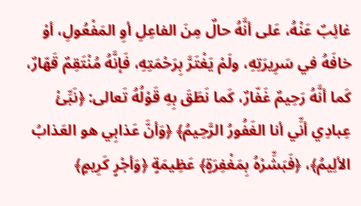غائِبٌ عَنْهُ، عَلى أنَّهُ حالٌ مِنَ الفاعِلِ أوِ المَفْعُولِ، أوْ خافَهُ في سَرِيرَتِهِ، ولَمْ يَغْتَرَّ بِرَحْمَتِهِ، فَإنَّهُ مُنْتَقِمٌ قَهّارٌ، كَما أنَّهُ رَحِيمٌ غَفّارٌ، كَما نَطَقَ بِهِ قَوْلُهُ تَعالى: ﴿نَبِّئْ عِبادِي أنِّي أنا الغَفُورُ الرَّحِيمُ﴾ ﴿وَأنَّ عَذابِي هو العَذابُ الألِيمُ﴾، ﴿فَبَشِّرْهُ بِمَغْفِرَةٍ﴾ عَظِيمَةٍ ﴿وَأجْرٍ كَرِيمٍ﴾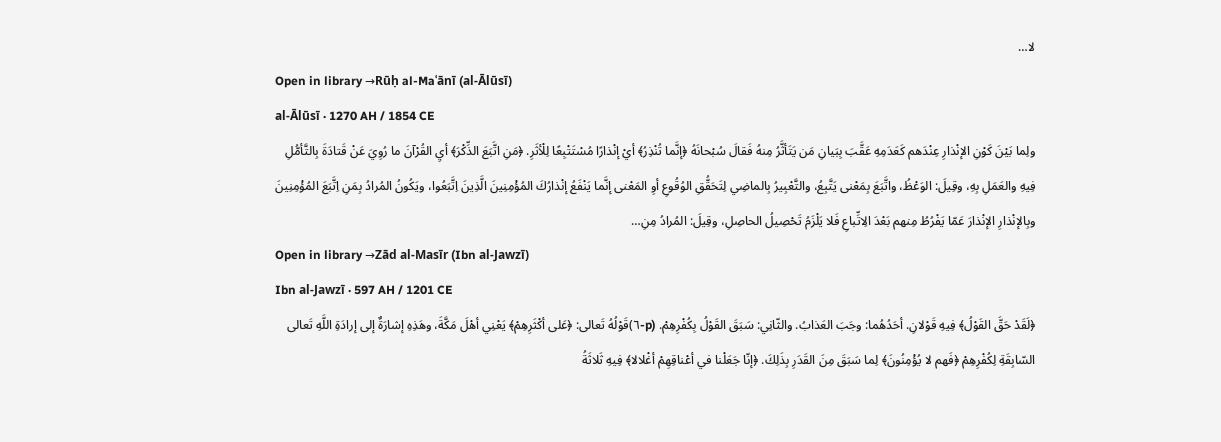لا…
Open in library →Rūḥ al-Maʿānī (al-Ālūsī)
al-Ālūsī · 1270 AH / 1854 CE
ولِما بَيْنَ كَوْنِ الإنْذارِ عِنْدَهم كَعَدَمِهِ عَقَّبَ بِبَيانِ مَن يَتَأثَّرُ مِنهُ فَقالَ سُبْحانَهُ ﴿إنَّما تُنْذِرُ﴾ أيْ إنْذارًا مُسْتَتْبِعًا لِلْأثَرِ. ﴿مَنِ اتَّبَعَ الذِّكْرَ﴾ أيِ القُرْآنَ ما رُوِيَ عَنْ قَتادَةَ بِالتَّأمُّلِ فِيهِ والعَمَلِ بِهِ، وقِيلَ: الوَعْظُ، واتَّبَعَ بِمَعْنى يَتَّبِعُ، والتَّعْبِيرُ بِالماضِي لِتَحَقُّقِ الوُقُوعِ أوِ المَعْنى إنَّما يَنْفَعُ إنْذارُكَ المُؤْمِنِينَ الَّذِينَ اِتَّبَعُوا، ويَكُونُ المُرادُ بِمَنِ اِتَّبَعَ المُؤْمِنِينَ وبِالإنْذارِ الإنْذارَ عَمّا يَفْرُطُ مِنهم بَعْدَ الِاتِّباعِ فَلا يَلْزَمُ تَحْصِيلُ الحاصِلِ، وقِيلَ: المُرادُ مِنِ…
Open in library →Zād al-Masīr (Ibn al-Jawzī)
Ibn al-Jawzī · 597 AH / 1201 CE
﴿لَقَدْ حَقَّ القَوْلُ﴾ فِيهِ قَوْلانِ. أحَدُهُما: وجَبَ العَذابُ. والثّانِي: سَبَقَ القَوْلُ بِكُفْرِهِمْ. (p-٦)قَوْلُهُ تَعالى: ﴿عَلى أكْثَرِهِمْ﴾ يَعْنِي أهْلَ مَكَّةَ، وهَذِهِ إشارَةٌ إلى إرادَةِ اللَّهِ تَعالى السّابِقَةِ لِكُفْرِهِمْ ﴿فَهم لا يُؤْمِنُونَ﴾ لِما سَبَقَ مِنَ القَدَرِ بِذَلِكَ. ﴿إنّا جَعَلْنا في أعْناقِهِمْ أغْلالا﴾ فِيهِ ثَلاثَةُ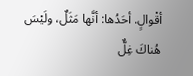أقْوالٍ. أحَدُها: أنَّها مَثَلٌ، ولَيْسَ هُناكَ غِلٌّ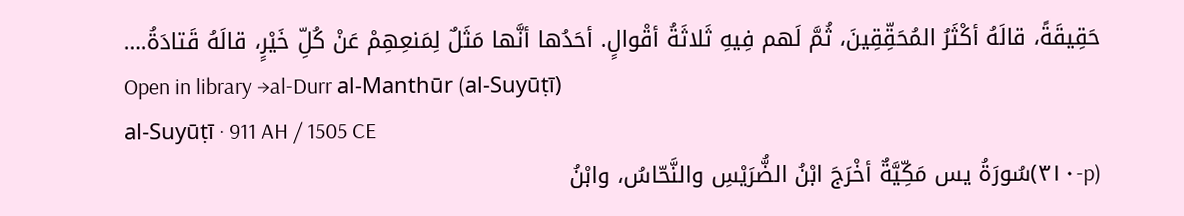حَقِيقَةً، قالَهُ أكْثَرُ المُحَقِّقِينَ، ثُمَّ لَهم فِيهِ ثَلاثَةُ أقْوالٍ. أحَدُها أنَّها مَثَلٌ لِمَنعِهِمْ عَنْ كُلِّ خَيْرٍ، قالَهُ قَتادَةُ.…
Open in library →al-Durr al-Manthūr (al-Suyūṭī)
al-Suyūṭī · 911 AH / 1505 CE
(p-٣١٠)سُورَةُ يس مَكِّيَّةٌ أخْرَجَ ابْنُ الضُّرَيْسِ والنَّحّاسُ، وابْنُ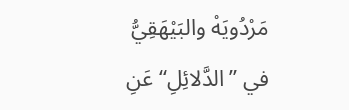مَرْدُويَهْ والبَيْهَقِيُّ في ”الدَّلائِلِ“ عَنِ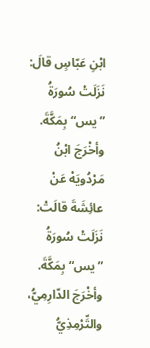ابْنِ عَبّاسٍ قالَ: نَزَلَتْ سُورَةُ ”يس“ بِمَكَّةَ. وأخْرَجَ ابْنُ مَرْدُويَهْ عَنْ عائِشَةَ قالَتْ: نَزَلَتْ سُورَةُ ”يس“ بِمَكَّةَ. وأخْرَجَ الدّارِمِيُّ، والتِّرْمِذِيُّ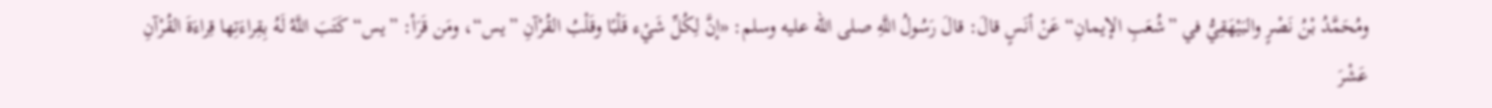ومُحَمَّدُ بْنُ نَصْرٍ والبَيْهَقِيُّ في ”شُعَبِ الإيمانِ“ عَنْ أنَسٍ قالَ: قالَ رَسُولُ اللَّهِ صلى الله عليه وسلم: «إنَّ لِكُلِّ شَيْء قَلْبًا وقَلْبُ القُرْآنِ ”يس“، ومَن قَرَأ: ”يس“ كَتَبَ اللَّهُ لَهُ بِقِراءَتِها قِراءَةَ القُرْآنِ عَشْرَ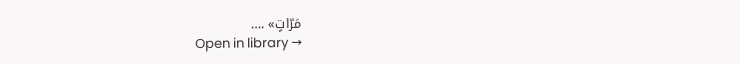مَرّاتٍ» .…
Open in library →